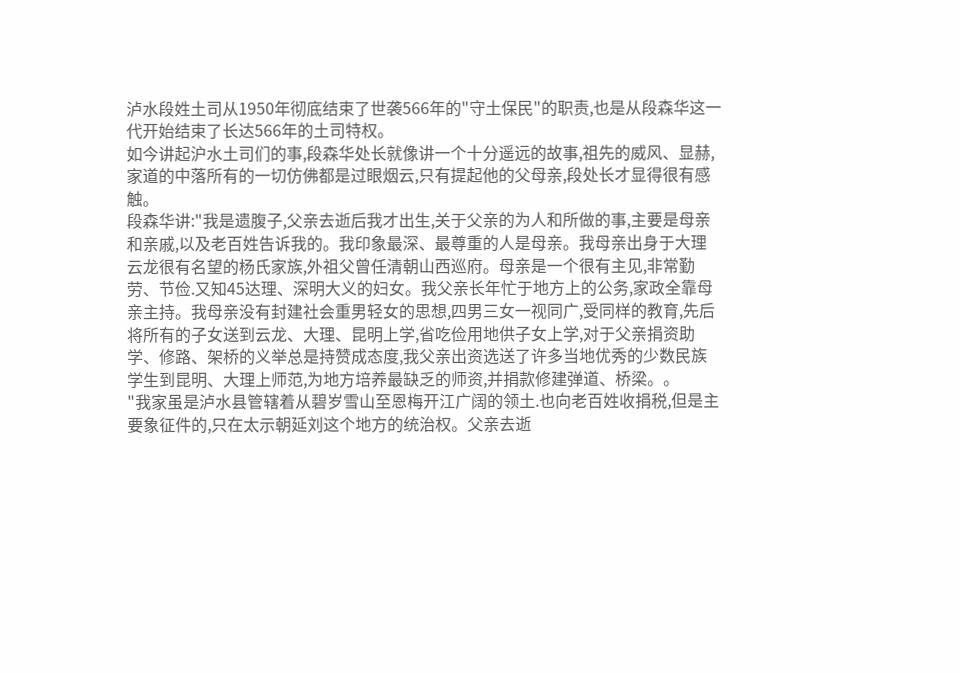泸水段姓土司从1950年彻底结束了世袭566年的"守土保民"的职责,也是从段森华这一代开始结束了长达566年的土司特权。
如今讲起沪水土司们的事,段森华处长就像讲一个十分遥远的故事,祖先的威风、显赫,家道的中落所有的一切仿佛都是过眼烟云,只有提起他的父母亲,段处长才显得很有感触。
段森华讲:"我是遗腹子,父亲去逝后我才出生,关于父亲的为人和所做的事,主要是母亲和亲戚,以及老百姓告诉我的。我印象最深、最尊重的人是母亲。我母亲出身于大理云龙很有名望的杨氏家族,外祖父曾任清朝山西巡府。母亲是一个很有主见,非常勤劳、节俭.又知45达理、深明大义的妇女。我父亲长年忙于地方上的公务,家政全靠母亲主持。我母亲没有封建社会重男轻女的思想,四男三女一视同广,受同样的教育,先后将所有的子女送到云龙、大理、昆明上学,省吃俭用地供子女上学,对于父亲捐资助学、修路、架桥的义举总是持赞成态度,我父亲出资选送了许多当地优秀的少数民族学生到昆明、大理上师范,为地方培养最缺乏的师资,并捐款修建弹道、桥梁。。
"我家虽是泸水县管辖着从碧岁雪山至恩梅开江广阔的领土.也向老百姓收捐税,但是主要象征件的,只在太示朝延刘这个地方的统治权。父亲去逝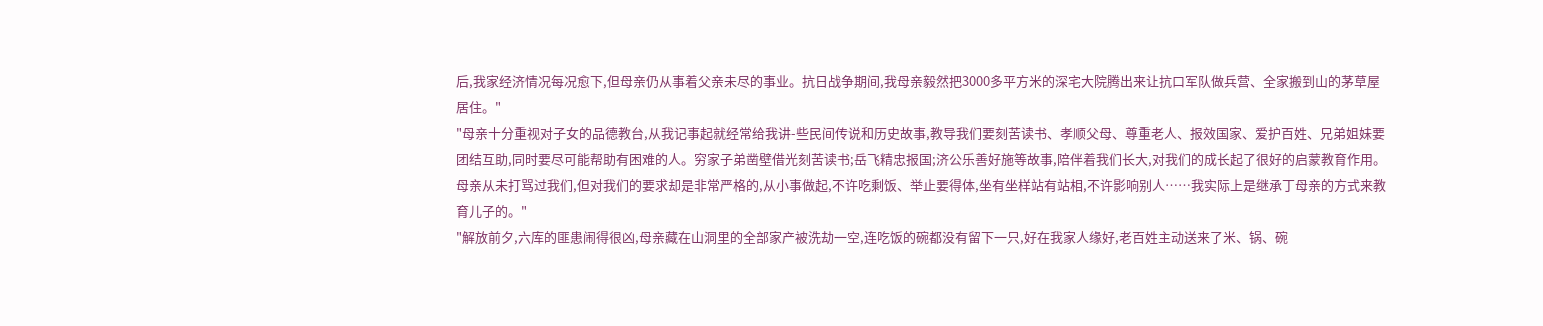后,我家经济情况每况愈下,但母亲仍从事着父亲未尽的事业。抗日战争期间,我母亲毅然把3000多平方米的深宅大院腾出来让抗口军队做兵营、全家搬到山的茅草屋居住。"
"母亲十分重视对子女的品德教台,从我记事起就经常给我讲-些民间传说和历史故事,教导我们要刻苦读书、孝顺父母、尊重老人、报效国家、爱护百姓、兄弟姐妹要团结互助,同时要尽可能帮助有困难的人。穷家子弟凿壁借光刻苦读书;岳飞精忠报国;济公乐善好施等故事,陪伴着我们长大,对我们的成长起了很好的启蒙教育作用。母亲从未打骂过我们,但对我们的要求却是非常严格的,从小事做起,不许吃剩饭、举止要得体,坐有坐样站有站相,不许影响别人……我实际上是继承丁母亲的方式来教育儿子的。"
"解放前夕,六库的匪患闹得很凶,母亲藏在山洞里的全部家产被洗劫一空,连吃饭的碗都没有留下一只,好在我家人缘好,老百姓主动送来了米、锅、碗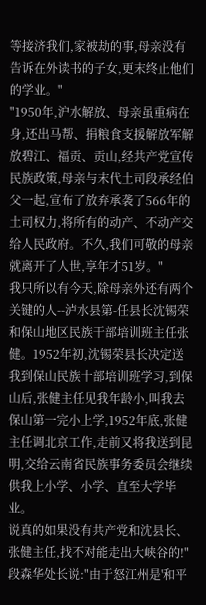等接济我们,家被劫的事,母亲没有告诉在外读书的子女,更末终止他们的学业。"
"1950年,沪水解放、母亲虽重病在身,还出马帮、捐粮食支援解放军解放碧江、福贡、贡山,经共产党宣传民族政策,母亲与末代土司段承经伯父一起,宣布了放弃承袭了566年的土司权力,将所有的动产、不动产交给人民政府。不久,我们可敬的母亲就离开了人世,享年才51岁。"
我只所以有今天,除母亲外还有两个关键的人--泸水县第-任县长沈锡荣和保山地区民族干部培训班主任张健。1952年初,沈锡荣县长决定送我到保山民族十部培训班学习,到保山后,张健主任见我年龄小,叫我去保山第一完小上学,1952年底,张健主任调北京工作,走前又将我送到昆明,交给云南省民族事务委员会继续供我上小学、小学、直至大学毕业。
说真的如果没有共产党和沈县长、张健主任,找不对能走出大峡谷的!"
段森华处长说:"由于怒江州是'和平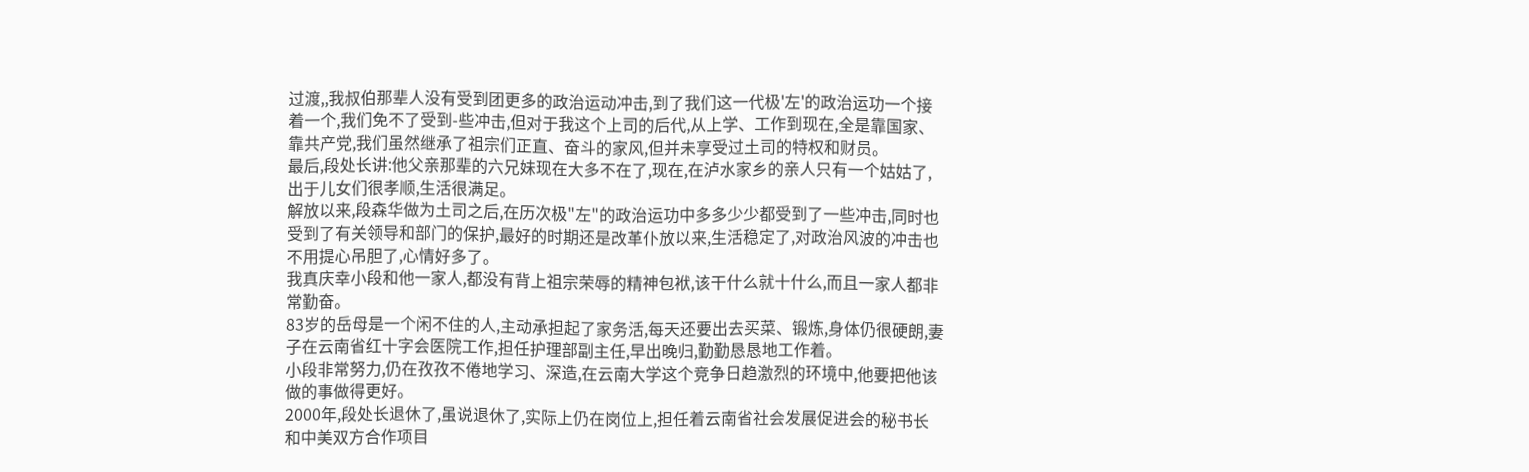过渡,,我叔伯那辈人没有受到团更多的政治运动冲击,到了我们这一代极'左'的政治运功一个接着一个,我们免不了受到-些冲击,但对于我这个上司的后代,从上学、工作到现在,全是靠国家、靠共产党,我们虽然继承了祖宗们正直、奋斗的家风,但并未享受过土司的特权和财员。
最后,段处长讲:他父亲那辈的六兄妹现在大多不在了,现在,在泸水家乡的亲人只有一个姑姑了,出于儿女们很孝顺,生活很满足。
解放以来,段森华做为土司之后,在历次极"左"的政治运功中多多少少都受到了一些冲击,同时也受到了有关领导和部门的保护,最好的时期还是改革仆放以来,生活稳定了,对政治风波的冲击也不用提心吊胆了,心情好多了。
我真庆幸小段和他一家人,都没有背上祖宗荣辱的精神包袱,该干什么就十什么,而且一家人都非常勤奋。
83岁的岳母是一个闲不住的人,主动承担起了家务活,每天还要出去买菜、锻炼,身体仍很硬朗,妻子在云南省红十字会医院工作,担任护理部副主任,早出晚归,勤勤恳恳地工作着。
小段非常努力,仍在孜孜不倦地学习、深造,在云南大学这个竞争日趋激烈的环境中,他要把他该做的事做得更好。
2000年,段处长退休了,虽说退休了,实际上仍在岗位上,担任着云南省社会发展促进会的秘书长和中美双方合作项目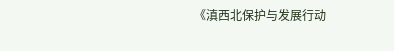《滇西北保护与发展行动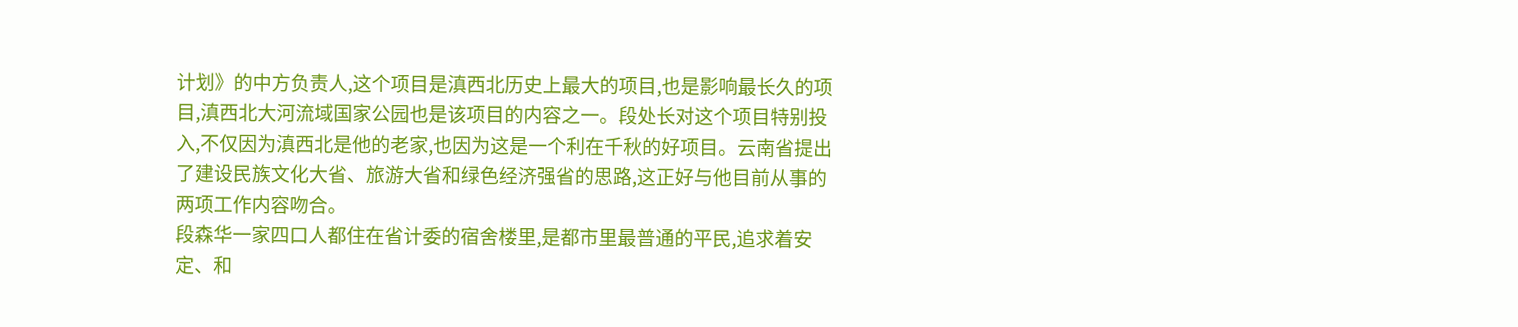计划》的中方负责人,这个项目是滇西北历史上最大的项目,也是影响最长久的项目,滇西北大河流域国家公园也是该项目的内容之一。段处长对这个项目特别投入,不仅因为滇西北是他的老家,也因为这是一个利在千秋的好项目。云南省提出了建设民族文化大省、旅游大省和绿色经济强省的思路,这正好与他目前从事的两项工作内容吻合。
段森华一家四口人都住在省计委的宿舍楼里,是都市里最普通的平民,追求着安定、和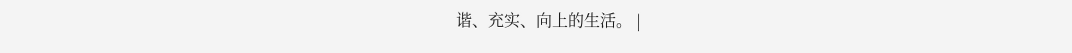谐、充实、向上的生活。 |